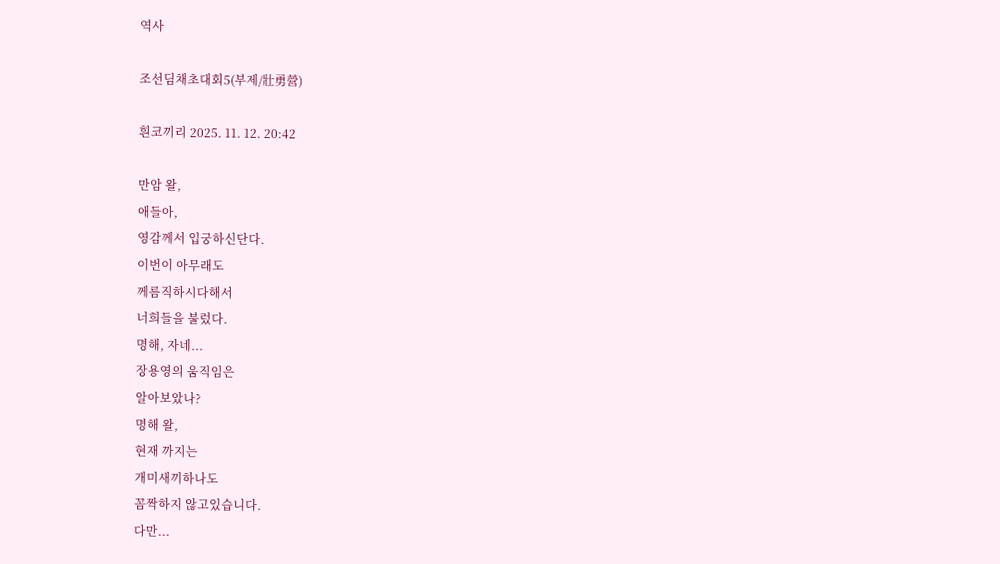역사

조선딤채초대회5(부제/壯勇營)

흰코끼리 2025. 11. 12. 20:42

만암 왈,
애들아,
영감께서 입궁하신단다.
이번이 아무래도
께름직하시다해서
너희들을 불렀다.
명해, 자네...
장용영의 움직임은
알아보았나?
명해 왈,
현재 까지는
개미새끼하나도
꼼짝하지 않고있습니다.
다만...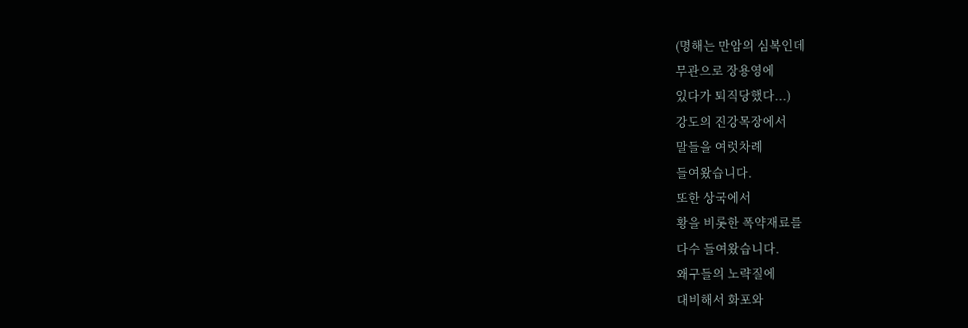(명해는 만암의 심복인데
무관으로 장용영에
있다가 퇴직당했다...)
강도의 진강목장에서
말들을 여럿차례
들여왔습니다.
또한 상국에서
황을 비롯한 폭약재료를
다수 들여왔습니다.
왜구들의 노략질에
대비해서 화포와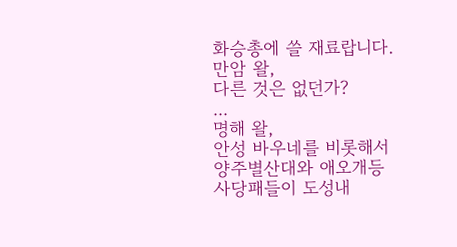화승총에 쓸 재료랍니다.
만암 왈,
다른 것은 없던가?
...
명해 왈,
안성 바우네를 비롯해서
양주별산대와 애오개등
사당패들이 도성내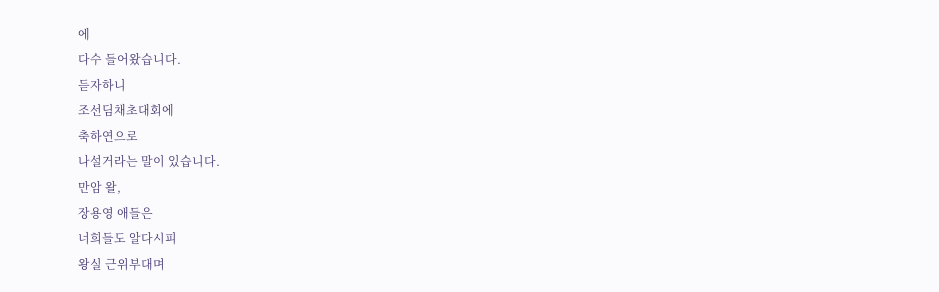에
다수 들어왔습니다.
듣자하니
조선딤채초대회에
축하연으로
나설거라는 말이 있습니다.
만암 왈,
장용영 애들은
너희들도 알다시피
왕실 근위부대며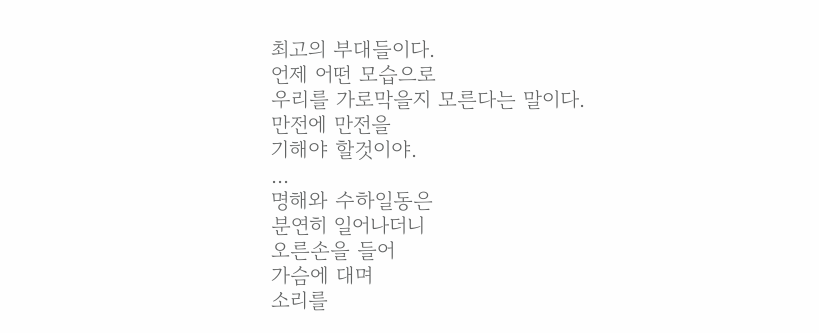최고의 부대들이다.
언제 어떤 모습으로
우리를 가로막을지 모른다는 말이다.
만전에 만전을
기해야 할것이야.
...
명해와 수하일동은
분연히 일어나더니
오른손을 들어
가슴에 대며
소리를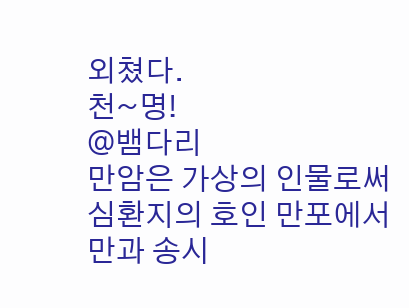외쳤다.
천~명!
@뱀다리
만암은 가상의 인물로써
심환지의 호인 만포에서
만과 송시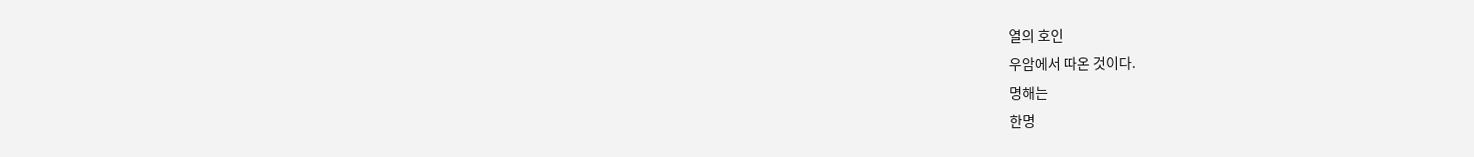열의 호인
우암에서 따온 것이다.
명해는
한명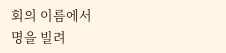회의 이름에서
명을 빌려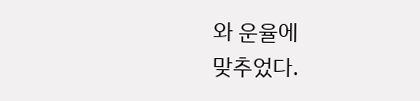와 운율에
맞추었다.